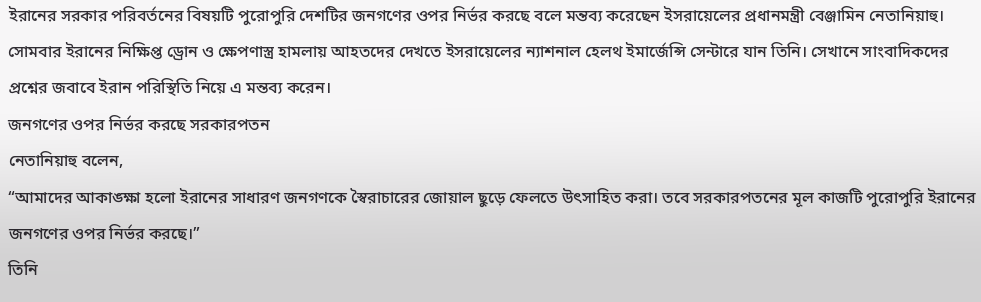ইরানের সরকার পরিবর্তনের বিষয়টি পুরোপুরি দেশটির জনগণের ওপর নির্ভর করছে বলে মন্তব্য করেছেন ইসরায়েলের প্রধানমন্ত্রী বেঞ্জামিন নেতানিয়াহু।
সোমবার ইরানের নিক্ষিপ্ত ড্রোন ও ক্ষেপণাস্ত্র হামলায় আহতদের দেখতে ইসরায়েলের ন্যাশনাল হেলথ ইমার্জেন্সি সেন্টারে যান তিনি। সেখানে সাংবাদিকদের প্রশ্নের জবাবে ইরান পরিস্থিতি নিয়ে এ মন্তব্য করেন।
জনগণের ওপর নির্ভর করছে সরকারপতন
নেতানিয়াহু বলেন,
“আমাদের আকাঙ্ক্ষা হলো ইরানের সাধারণ জনগণকে স্বৈরাচারের জোয়াল ছুড়ে ফেলতে উৎসাহিত করা। তবে সরকারপতনের মূল কাজটি পুরোপুরি ইরানের জনগণের ওপর নির্ভর করছে।”
তিনি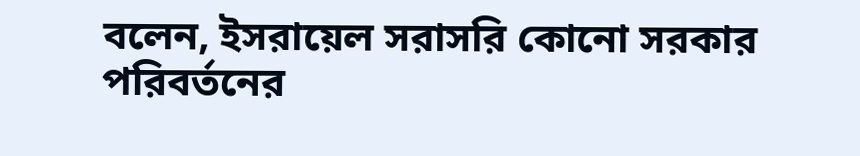বলেন, ইসরায়েল সরাসরি কোনো সরকার পরিবর্তনের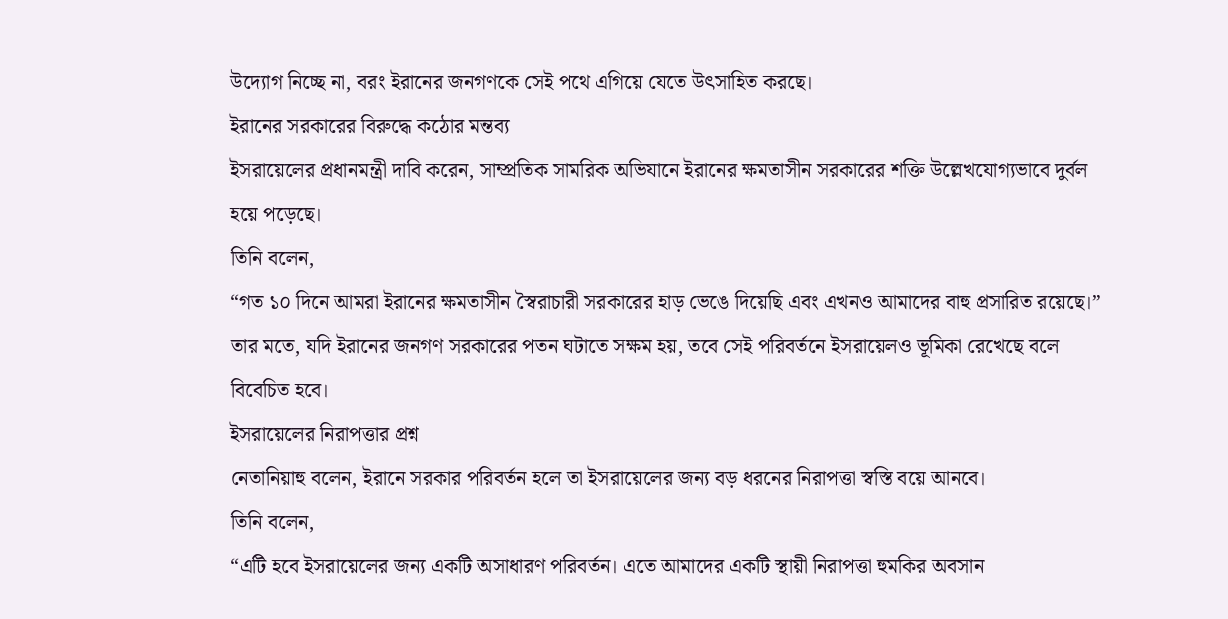উদ্যোগ নিচ্ছে না, বরং ইরানের জনগণকে সেই পথে এগিয়ে যেতে উৎসাহিত করছে।
ইরানের সরকারের বিরুদ্ধে কঠোর মন্তব্য
ইসরায়েলের প্রধানমন্ত্রী দাবি করেন, সাম্প্রতিক সামরিক অভিযানে ইরানের ক্ষমতাসীন সরকারের শক্তি উল্লেখযোগ্যভাবে দুর্বল হয়ে পড়েছে।
তিনি বলেন,
“গত ১০ দিনে আমরা ইরানের ক্ষমতাসীন স্বৈরাচারী সরকারের হাড় ভেঙে দিয়েছি এবং এখনও আমাদের বাহু প্রসারিত রয়েছে।”
তার মতে, যদি ইরানের জনগণ সরকারের পতন ঘটাতে সক্ষম হয়, তবে সেই পরিবর্তনে ইসরায়েলও ভূমিকা রেখেছে বলে বিবেচিত হবে।
ইসরায়েলের নিরাপত্তার প্রশ্ন
নেতানিয়াহু বলেন, ইরানে সরকার পরিবর্তন হলে তা ইসরায়েলের জন্য বড় ধরনের নিরাপত্তা স্বস্তি বয়ে আনবে।
তিনি বলেন,
“এটি হবে ইসরায়েলের জন্য একটি অসাধারণ পরিবর্তন। এতে আমাদের একটি স্থায়ী নিরাপত্তা হুমকির অবসান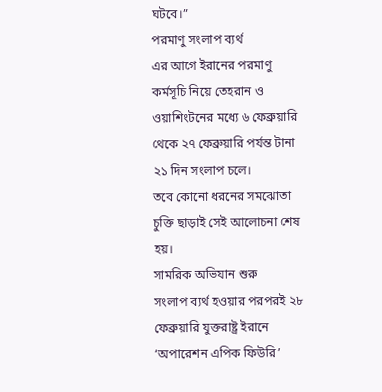ঘটবে।”
পরমাণু সংলাপ ব্যর্থ
এর আগে ইরানের পরমাণু কর্মসূচি নিয়ে তেহরান ও ওয়াশিংটনের মধ্যে ৬ ফেব্রুয়ারি থেকে ২৭ ফেব্রুয়ারি পর্যন্ত টানা ২১ দিন সংলাপ চলে।
তবে কোনো ধরনের সমঝোতা চুক্তি ছাড়াই সেই আলোচনা শেষ হয়।
সামরিক অভিযান শুরু
সংলাপ ব্যর্থ হওয়ার পরপরই ২৮ ফেব্রুয়ারি যুক্তরাষ্ট্র ইরানে ‘অপারেশন এপিক ফিউরি’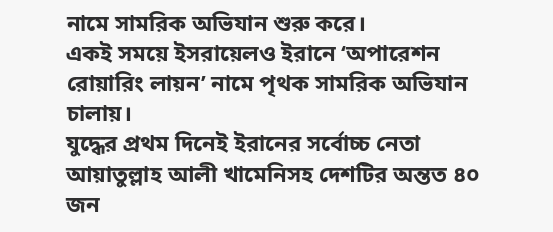নামে সামরিক অভিযান শুরু করে।
একই সময়ে ইসরায়েলও ইরানে ‘অপারেশন রোয়ারিং লায়ন’ নামে পৃথক সামরিক অভিযান চালায়।
যুদ্ধের প্রথম দিনেই ইরানের সর্বোচ্চ নেতা আয়াতুল্লাহ আলী খামেনিসহ দেশটির অন্তত ৪০ জন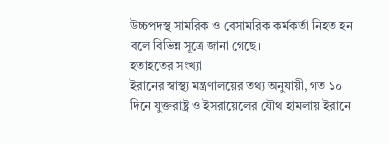উচ্চপদস্থ সামরিক ও বেসামরিক কর্মকর্তা নিহত হন বলে বিভিন্ন সূত্রে জানা গেছে।
হতাহতের সংখ্যা
ইরানের স্বাস্থ্য মন্ত্রণালয়ের তথ্য অনুযায়ী, গত ১০ দিনে যুক্তরাষ্ট্র ও ইসরায়েলের যৌথ হামলায় ইরানে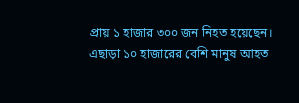প্রায় ১ হাজার ৩০০ জন নিহত হয়েছেন।
এছাড়া ১০ হাজারের বেশি মানুষ আহত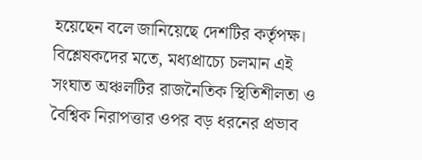হয়েছেন বলে জানিয়েছে দেশটির কর্তৃপক্ষ।
বিশ্লেষকদের মতে, মধ্যপ্রাচ্যে চলমান এই সংঘাত অঞ্চলটির রাজনৈতিক স্থিতিশীলতা ও বৈশ্বিক নিরাপত্তার ওপর বড় ধরনের প্রভাব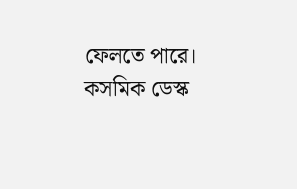ফেলতে পারে।
কসমিক ডেস্ক